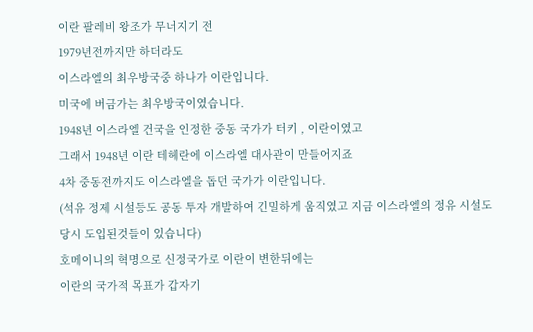이란 팔레비 왕조가 무너지기 전
1979년전까지만 하더라도
이스라엘의 최우방국중 하나가 이란입니다.
미국에 버금가는 최우방국이였습니다.
1948년 이스라엘 건국을 인정한 중동 국가가 터키 , 이란이였고
그래서 1948년 이란 테헤란에 이스라엘 대사관이 만들어지죠
4차 중동전까지도 이스라엘을 돕던 국가가 이란입니다.
(석유 정제 시설등도 공동 투자 개발하여 긴밀하게 움직였고 지금 이스라엘의 정유 시설도 당시 도입된것들이 있습니다)
호메이니의 혁명으로 신정국가로 이란이 변한뒤에는
이란의 국가적 목표가 갑자기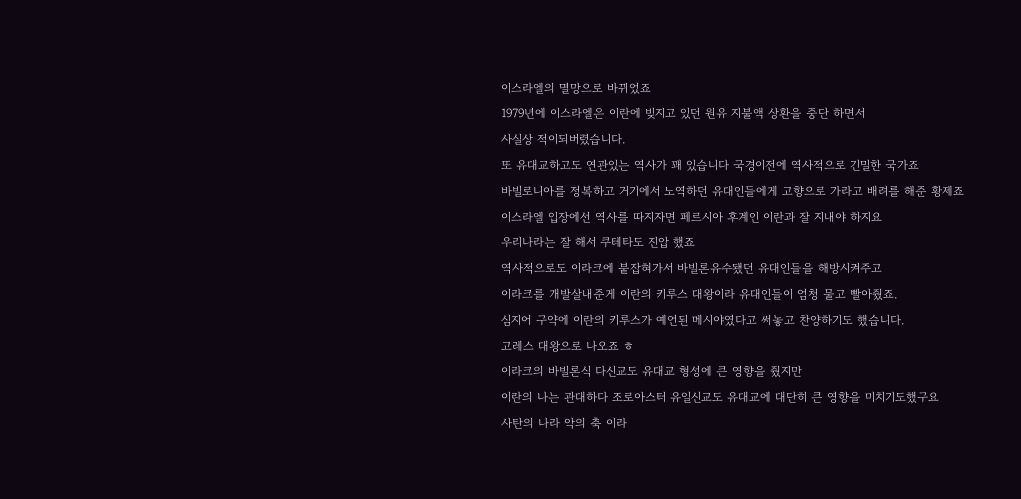이스라엘의 멸망으로 바뀌었죠
1979년에 이스라엘은 이란에 빚지고 있던 원유 지불액 상환을 중단 하면서
사실상 적이되버렸습니다.
또 유대교하고도 연관있는 역사가 꽤 있습니다 국경이전에 역사적으로 긴밀한 국가죠
바빌로니아를 정복하고 거기에서 노역하던 유대인들에게 고향으로 가라고 배려를 해준 황제죠
이스라엘 입장에선 역사를 따지자면 페르시아 후계인 이란과 잘 지내야 하지요
우리나라는 잘 해서 쿠테타도 진압 했죠
역사적으로도 이라크에 붙잡혀가서 바빌론유수됐던 유대인들을 해방시켜주고
이라크를 개발살내준게 이란의 키루스 대왕이라 유대인들이 엄청 물고 빨아줬죠.
심지어 구약에 이란의 키루스가 예언된 메시야였다고 써놓고 찬양하기도 했습니다.
고레스 대왕으로 나오죠 ㅎ
이라크의 바빌론식 다신교도 유대교 형성에 큰 영향을 줬지만
이란의 나는 관대하다 조로아스터 유일신교도 유대교에 대단히 큰 영향을 미치기도했구요
사탄의 나라 악의 축 이라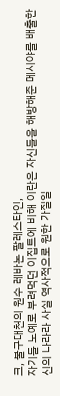크, 불구대천의 원수 레바논 팔레스타인,
자기들 노예로 부려먹던 이집트에 비해 이란은 자신들을 해방해준 메시야를 배출한
신의 나라라 사실 역사적으로 원한 가질일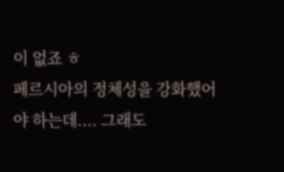이 없죠 ㅎ
페르시아의 정체성을 강화했어야 하는데.... 그래도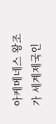아케메네스 왕조가 세계제국인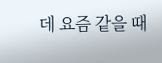데 요즘 같을 때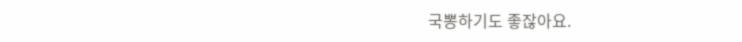국뽕하기도 좋잖아요.